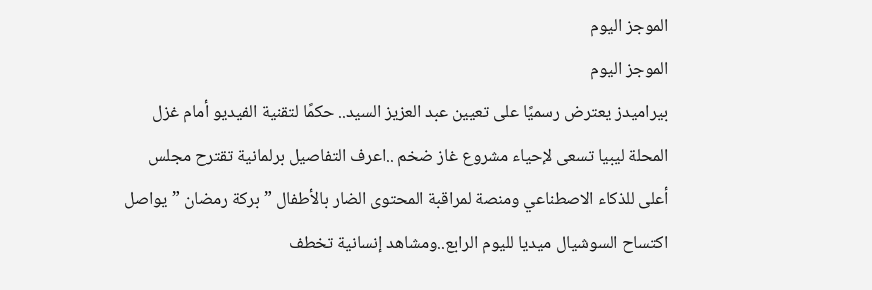الموجز اليوم
الموجز اليوم
بيراميدز يعترض رسميًا على تعيين عبد العزيز السيد.. حكمًا لتقنية الفيديو أمام غزل المحلة ليبيا تسعى لإحياء مشروع غاز ضخم ..اعرف التفاصيل برلمانية تقترح مجلس أعلى للذكاء الاصطناعي ومنصة لمراقبة المحتوى الضار بالأطفال ”بركة رمضان ”يواصل اكتساح السوشيال ميديا لليوم الرابع..ومشاهد إنسانية تخطف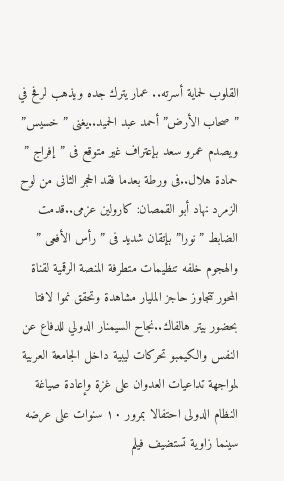القلوب لحماية أسرته.. عمار يترك جده ويذهب لرفح في ”صحاب الأرض” أحمد عبد الحميد..يغنى ”خسيس” ويصدم عمرو سعد بإعتراف غير متوقع فى ”إفراج ” حمادة هلال..فى ورطة بعدما فقد الحجر الثانى من لوح الزمرد نهاد أبو القمصان: كارولين عزمى..قدمت الضابط ”نورا” بإتقان شديد فى ”رأس الأفعى ” والهجوم خلفه تنظيمات متطرفة المنصة الرقمية لقناة المحور تتجاوز حاجز المليار مشاهدة وتحقق نموا لافتا بحضور بيتر هالفاك..نجاح السيمنار الدولي للدفاع عن النفس والكيمبو تحركات ليبية داخل الجامعة العربية لمواجهة تداعيات العدوان على غزة وإعادة صياغة النظام الدولى احتفالا بمرور ١٠ سنوات على عرضه سينما زاوية تستضيف فيلم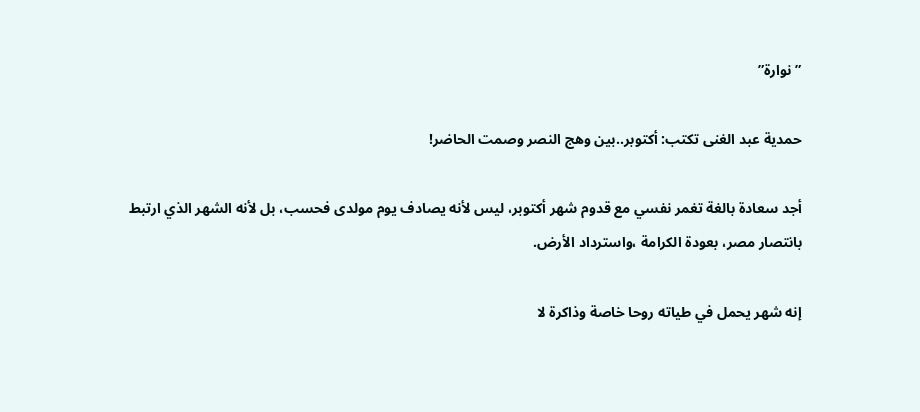”نوارة”

حمدية عبد الغنى تكتب: أكتوبر..بين وهج النصر وصمت الحاضر!

أجد سعادة بالغة تغمر نفسي مع قدوم شهر أكتوبر، ليس لأنه يصادف يوم مولدى فحسب، بل لأنه الشهر الذي ارتبط بانتصار مصر، بعودة الكرامة ،واسترداد الأرض.

إنه شهر يحمل في طياته روحا خاصة وذاكرة لا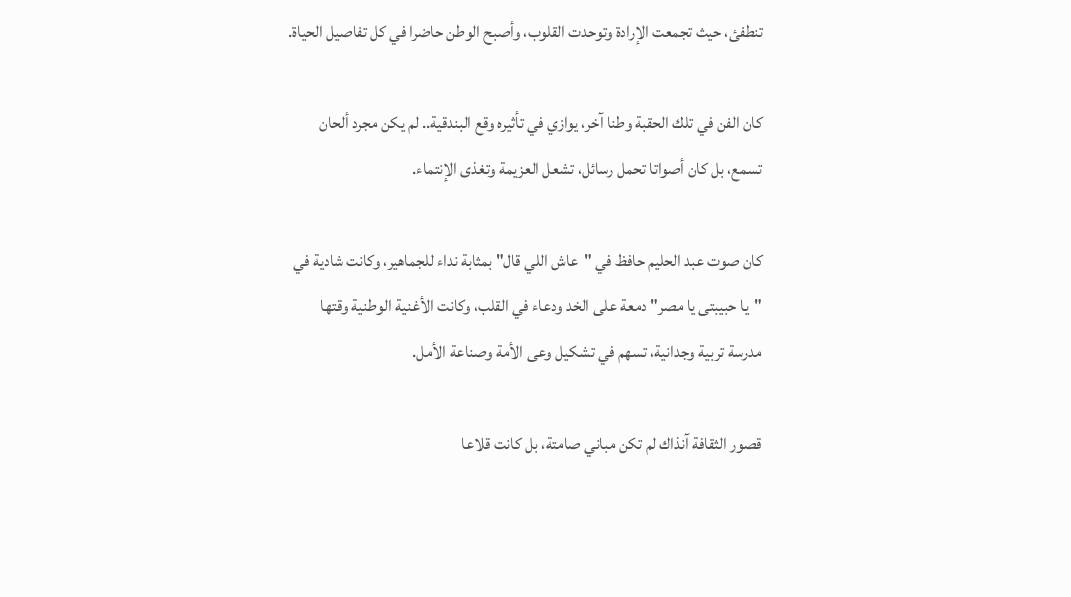تنطفئ، حيث تجمعت الإرادة وتوحدت القلوب، وأصبح الوطن حاضرا في كل تفاصيل الحياة.

كان الفن في تلك الحقبة وطنا آخر، يوازي في تأثيره وقع البندقية.. لم يكن مجرد ألحان تسمع، بل كان أصواتا تحمل رسائل، تشعل العزيمة وتغذى الإنتماء.

كان صوت عبد الحليم حافظ في "عاش اللي قال" بمثابة نداء للجماهير، وكانت شادية في "يا حبيبتى يا مصر" دمعة على الخد ودعاء في القلب، وكانت الأغنية الوطنية وقتها مدرسة تربية وجدانية، تسهم في تشكيل وعى الأمة وصناعة الأمل.

قصور الثقافة آنذاك لم تكن مباني صامتة، بل كانت قلاعا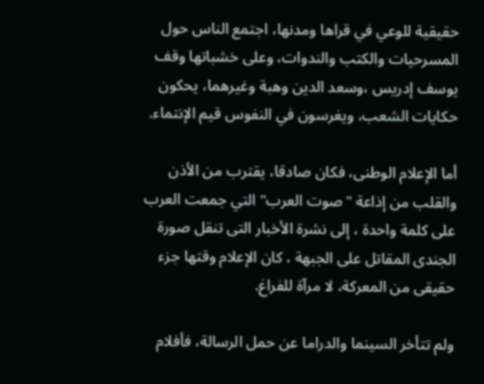حقيقية للوعي في قراها ومدنها، اجتمع الناس حول المسرحيات والكتب والندوات، وعلى خشباتها وقف يوسف إدريس ،وسعد الدين وهبة وغيرهما، يحكون حكايات الشعب، ويغرسون في النفوس قيم الإنتماء.

أما الإعلام الوطنى، فكان صادقا، يقترب من الأذن والقلب من إذاعة "صوت العرب" التي جمعت العرب على كلمة واحدة ، إلى نشرة الأخبار التى تنقل صورة الجندى المقاتل على الجبهة ، كان الإعلام وقتها جزء حقيقى من المعركة، لا مرآة للفراغ.

ولم تتأخر السينما والدراما عن حمل الرسالة، فأفلام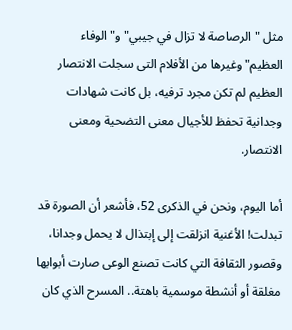مثل "الرصاصة لا تزال في جيبي" و"الوفاء العظيم"وغيرها من الأفلام التى سجلت الانتصار العظيم لم تكن مجرد ترفيه، بل كانت شهادات وجدانية تحفظ للأجيال معنى التضحية ومعنى الانتصار.

أما اليوم، ونحن في الذكرى 52، فأشعر أن الصورة قد تبدلت! الأغنية انزلقت إلى إبتذال لا يحمل وجدانا، وقصور الثقافة التي كانت تصنع الوعى صارت أبوابها مغلقة أو أنشطة موسمية باهتة.. المسرح الذي كان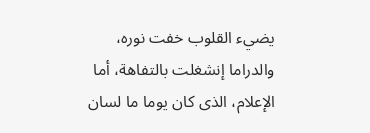يضيء القلوب خفت نوره، والدراما إنشغلت بالتفاهة، أما الإعلام، الذى كان يوما ما لسان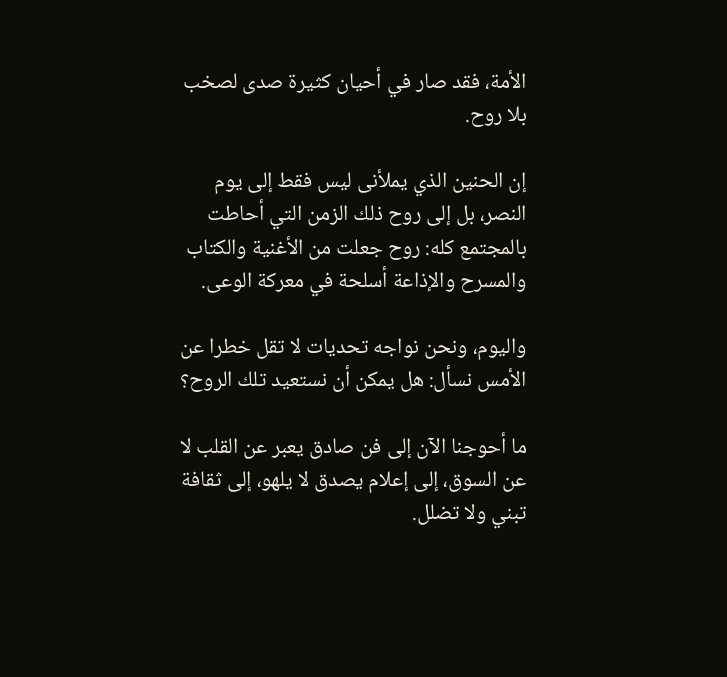الأمة، فقد صار في أحيان كثيرة صدى لصخب بلا روح.

إن الحنين الذي يملأنى ليس فقط إلى يوم النصر، بل إلى روح ذلك الزمن التي أحاطت بالمجتمع كله: روح جعلت من الأغنية والكتاب والمسرح والإذاعة أسلحة في معركة الوعى.

واليوم، ونحن نواجه تحديات لا تقل خطرا عن الأمس نسأل: هل يمكن أن نستعيد تلك الروح؟

ما أحوجنا الآن إلى فن صادق يعبر عن القلب لا عن السوق، إلى إعلام يصدق لا يلهو، إلى ثقافة تبني ولا تضلل.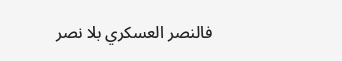فالنصر العسكري بلا نصر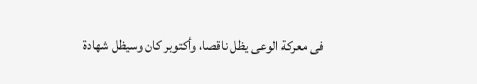فى معركة الوعى يظل ناقصا، وأكتوبر كان وسيظل شهادة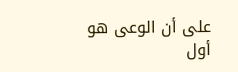على أن الوعى هو أول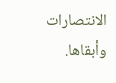الانتصارات وأبقاها.